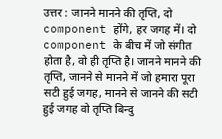उत्तर : जानने मानने की तृप्ति, दो component होंगे, हर जगह में। दो component के बीच में जो संगीत होता है, वो ही तृप्ति है। जानने मानने की तृप्ति, जानने से मानने में जो हमारा पूरा सटी हुई जगह, मानने से जानने की सटी हुई जगह वो तृप्ति बिन्दु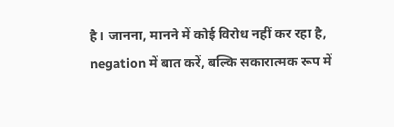है। जानना, मानने में कोई विरोध नहीं कर रहा है, negation में बात करें, बल्कि सकारात्मक रूप में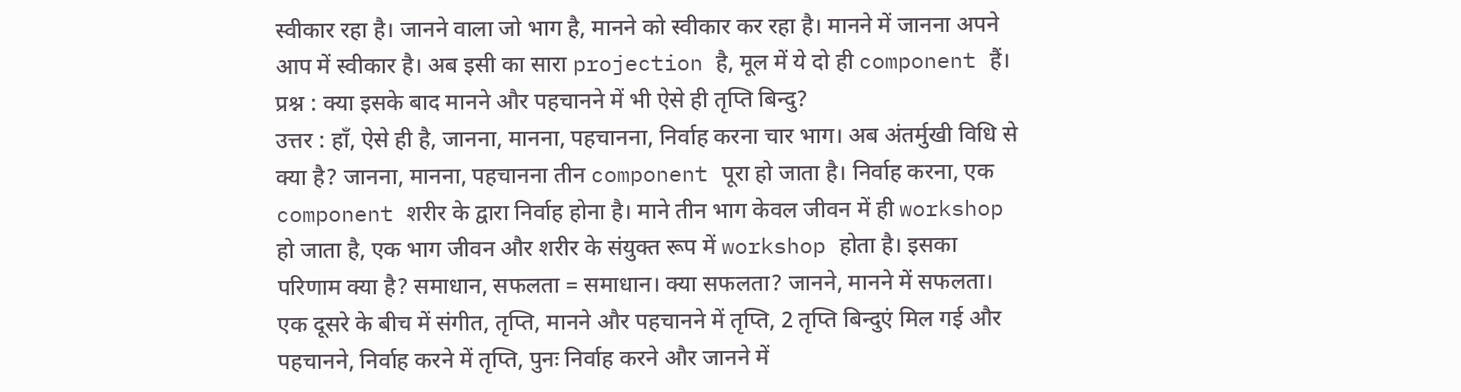स्वीकार रहा है। जानने वाला जो भाग है, मानने को स्वीकार कर रहा है। मानने में जानना अपने आप में स्वीकार है। अब इसी का सारा projection है, मूल में ये दो ही component हैं।
प्रश्न : क्या इसके बाद मानने और पहचानने में भी ऐसे ही तृप्ति बिन्दु?
उत्तर : हाँ, ऐसे ही है, जानना, मानना, पहचानना, निर्वाह करना चार भाग। अब अंतर्मुखी विधि से क्या है? जानना, मानना, पहचानना तीन component पूरा हो जाता है। निर्वाह करना, एक component शरीर के द्वारा निर्वाह होना है। माने तीन भाग केवल जीवन में ही workshop हो जाता है, एक भाग जीवन और शरीर के संयुक्त रूप में workshop होता है। इसका परिणाम क्या है? समाधान, सफलता = समाधान। क्या सफलता? जानने, मानने में सफलता। एक दूसरे के बीच में संगीत, तृप्ति, मानने और पहचानने में तृप्ति, 2 तृप्ति बिन्दुएं मिल गई और पहचानने, निर्वाह करने में तृप्ति, पुनः निर्वाह करने और जानने में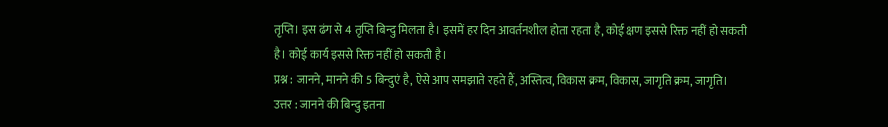तृप्ति। इस ढंग से 4 तृप्ति बिन्दु मिलता है। इसमें हर दिन आवर्तनशील होता रहता है, कोई क्षण इससे रिक्त नहीं हो सकती है। कोई कार्य इससे रिक्त नहीं हो सकती है।
प्रश्न : जानने, मानने की 5 बिन्दुएं है, ऐसे आप समझाते रहते हैं, अस्तित्व, विकास क्रम, विकास, जागृति क्रम, जागृति।
उत्तर : जानने की बिन्दु इतना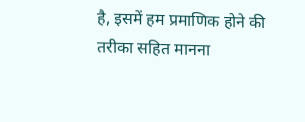है, इसमें हम प्रमाणिक होने की तरीका सहित मानना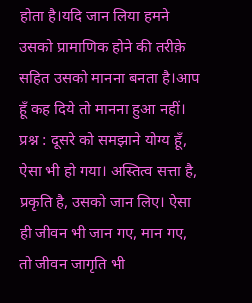होता है।यदि जान लिया हमने उसको प्रामाणिक होने की तरीक़े सहित उसको मानना बनता है।आप हूँ कह दिये तो मानना हुआ नहीं।
प्रश्न : दूसरे को समझाने योग्य हूँ, ऐसा भी हो गया। अस्तित्व सत्ता है, प्रकृति है, उसको जान लिए। ऐसा ही जीवन भी जान गए, मान गए, तो जीवन जागृति भी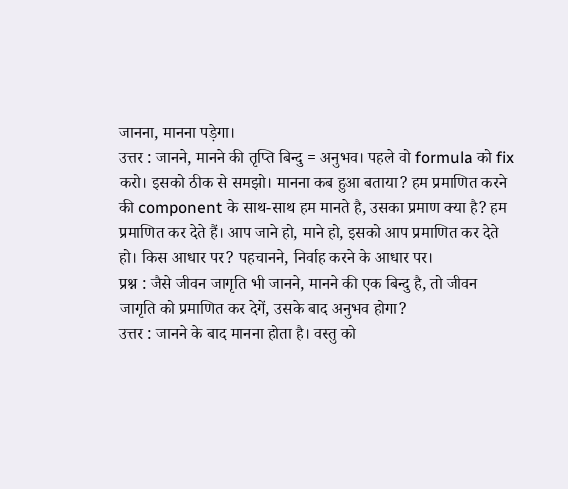जानना, मानना पड़ेगा।
उत्तर : जानने, मानने की तृप्ति बिन्दु = अनुभव। पहले वो formula को fix करो। इसको ठीक से समझो। मानना कब हुआ बताया? हम प्रमाणित करने की component के साथ-साथ हम मानते है, उसका प्रमाण क्या है? हम प्रमाणित कर देते हैं। आप जाने हो, माने हो, इसको आप प्रमाणित कर देते हो। किस आधार पर? पहचानने, निर्वाह करने के आधार पर।
प्रश्न : जैसे जीवन जागृति भी जानने, मानने की एक बिन्दु है, तो जीवन जागृति को प्रमाणित कर देगें, उसके बाद अनुभव होगा?
उत्तर : जानने के बाद मानना होता है। वस्तु को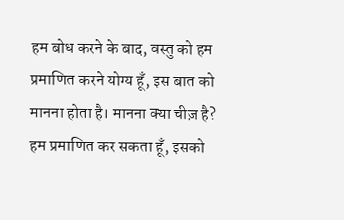हम बोध करने के बाद, वस्तु को हम प्रमाणित करने योग्य हूँ, इस बात को मानना होता है। मानना क्या चीज़ है? हम प्रमाणित कर सकता हूँ, इसको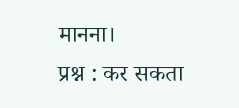मानना।
प्रश्न : कर सकता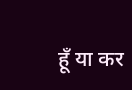हूँ या कर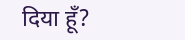दिया हूँ?